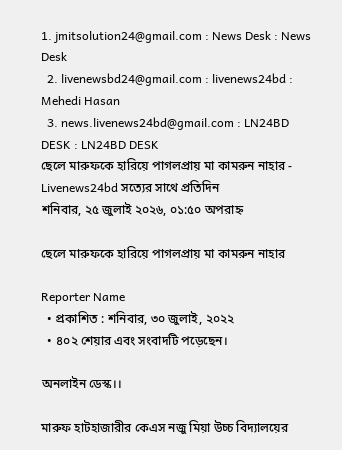1. jmitsolution24@gmail.com : News Desk : News Desk
  2. livenewsbd24@gmail.com : livenews24bd : Mehedi Hasan
  3. news.livenews24bd@gmail.com : LN24BD DESK : LN24BD DESK
ছেলে মারুফকে হারিয়ে পাগলপ্রায় মা কামরুন নাহার - Livenews24bd সত্যের সাথে প্রতিদিন
শনিবার, ২৫ জুলাই ২০২৬, ০১:৫০ অপরাহ্ন

ছেলে মারুফকে হারিয়ে পাগলপ্রায় মা কামরুন নাহার

Reporter Name
  • প্রকাশিত : শনিবার, ৩০ জুলাই, ২০২২
  • ৪০২ শেয়ার এবং সংবাদটি পড়েছেন।

অনলাইন ডেস্ক।।

মারুফ হাটহাজারীর কেএস নজু মিয়া উচ্চ বিদ্যালয়ের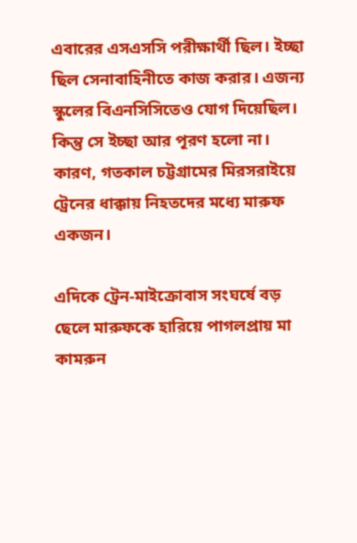এবারের এসএসসি পরীক্ষার্থী ছিল। ইচ্ছা ছিল সেনাবাহিনীতে কাজ করার। এজন্য স্কুলের বিএনসিসিতেও যোগ দিয়েছিল। কিন্তু সে ইচ্ছা আর পূরণ হলো না। কারণ, গতকাল চট্টগ্রামের মিরসরাইয়ে ট্রেনের ধাক্কায় নিহতদের মধ্যে মারুফ একজন।

এদিকে ট্রেন-মাইক্রোবাস সংঘর্ষে বড় ছেলে মারুফকে হারিয়ে পাগলপ্রায় মা কামরুন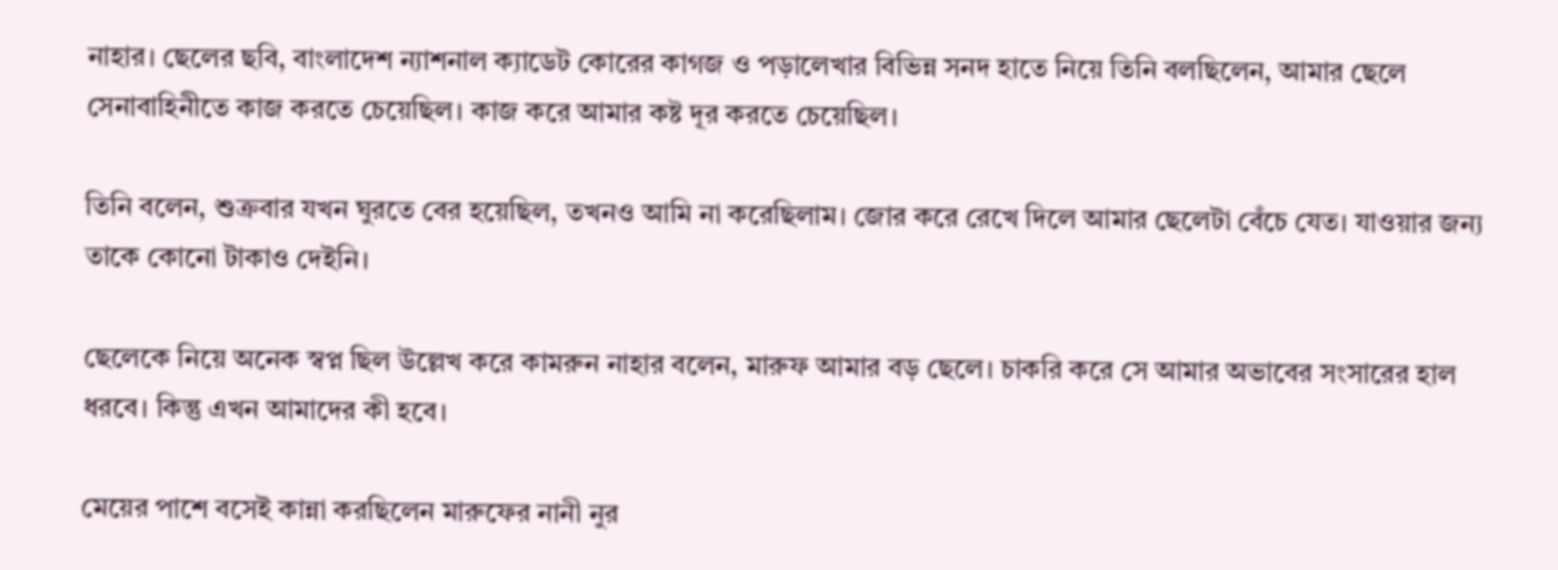নাহার। ছেলের ছবি, বাংলাদেশ ন্যাশনাল ক্যাডেট কোরের কাগজ ও পড়ালেখার বিভিন্ন সনদ হাতে নিয়ে তিনি বলছিলেন, আমার ছেলে সেনাবাহিনীতে কাজ করতে চেয়েছিল। কাজ করে আমার কষ্ট দূর করতে চেয়েছিল।

তিনি বলেন, শুক্রবার যখন ঘুরতে বের হয়েছিল, তখনও আমি না করেছিলাম। জোর করে রেখে দিলে আমার ছেলেটা বেঁচে যেত। যাওয়ার জন্য তাকে কোনো টাকাও দেইনি।

ছেলেকে নিয়ে অনেক স্বপ্ন ছিল উল্লেখ করে কামরুন নাহার বলেন, মারুফ আমার বড় ছেলে। চাকরি করে সে আমার অভাবের সংসারের হাল ধরবে। কিন্তু এখন আমাদের কী হবে।

মেয়ের পাশে বসেই কান্না করছিলেন মারুফের নানী নুর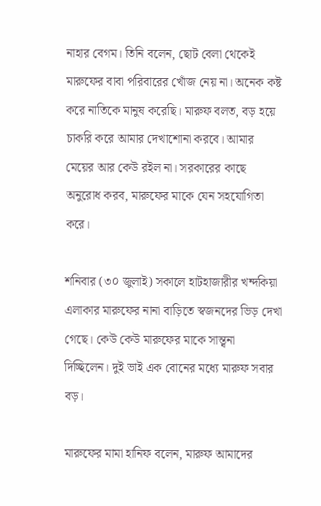নাহার বেগম। তিনি বলেন, ছোট বেলা থেকেই মারুফের বাবা পরিবারের খোঁজ নেয় না। অনেক কষ্ট করে নাতিকে মানুষ করেছি। মারুফ বলত, বড় হয়ে চাকরি করে আমার দেখাশোনা করবে। আমার মেয়ের আর কেউ রইল না। সরকারের কাছে অনুরোধ করব, মারুফের মাকে যেন সহযোগিতা করে।

শনিবার (৩০ জুলাই) সকালে হাটহাজারীর খন্দকিয়া এলাকার মারুফের নানা বাড়িতে স্বজনদের ভিড় দেখা গেছে। কেউ কেউ মারুফের মাকে সান্ত্বনা দিচ্ছিলেন। দুই ভাই এক বোনের মধ্যে মারুফ সবার বড়।

মারুফের মামা হানিফ বলেন, মারুফ আমাদের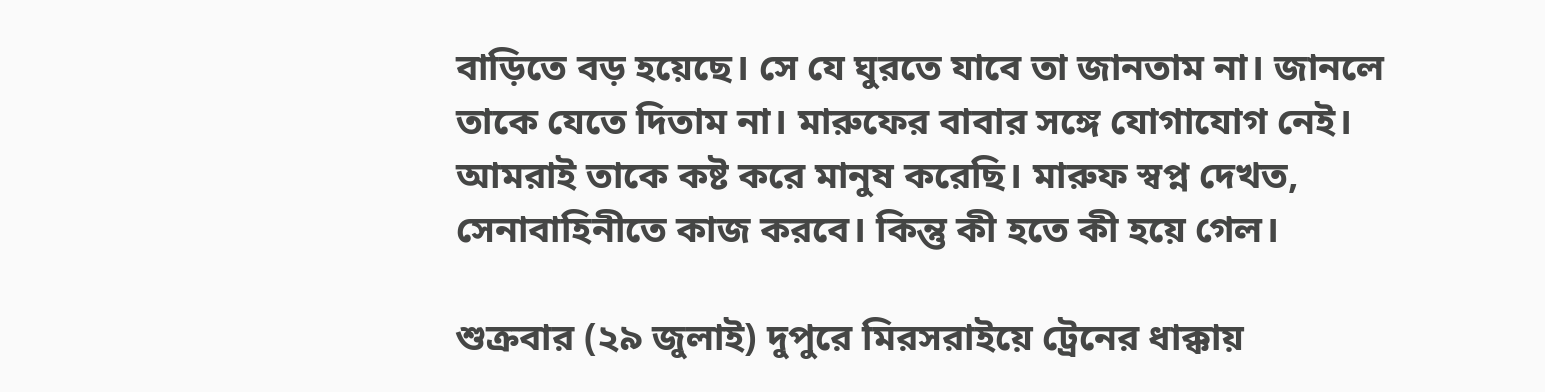বাড়িতে বড় হয়েছে। সে যে ঘুরতে যাবে তা জানতাম না। জানলে তাকে যেতে দিতাম না। মারুফের বাবার সঙ্গে যোগাযোগ নেই। আমরাই তাকে কষ্ট করে মানুষ করেছি। মারুফ স্বপ্ন দেখত, সেনাবাহিনীতে কাজ করবে। কিন্তু কী হতে কী হয়ে গেল।

শুক্রবার (২৯ জুলাই) দুপুরে মিরসরাইয়ে ট্রেনের ধাক্কায়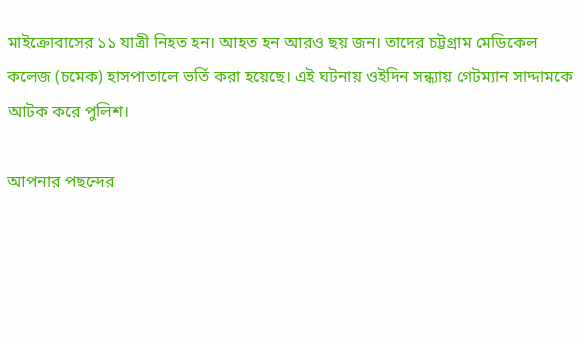মাইক্রোবাসের ১১ যাত্রী নিহত হন। আহত হন আরও ছয় জন। তাদের চট্টগ্রাম মেডিকেল কলেজ (চমেক) হাসপাতালে ভর্তি করা হয়েছে। এই ঘটনায় ওইদিন সন্ধ্যায় গেটম্যান সাদ্দামকে আটক করে পুলিশ।

আপনার পছন্দের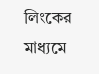লিংকের মাধ্যমে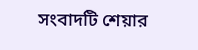সংবাদটি শেয়ার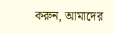করুন, আমাদের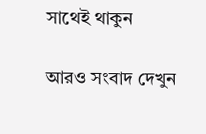সাথেই থাকুন

আরও সংবাদ দেখুন